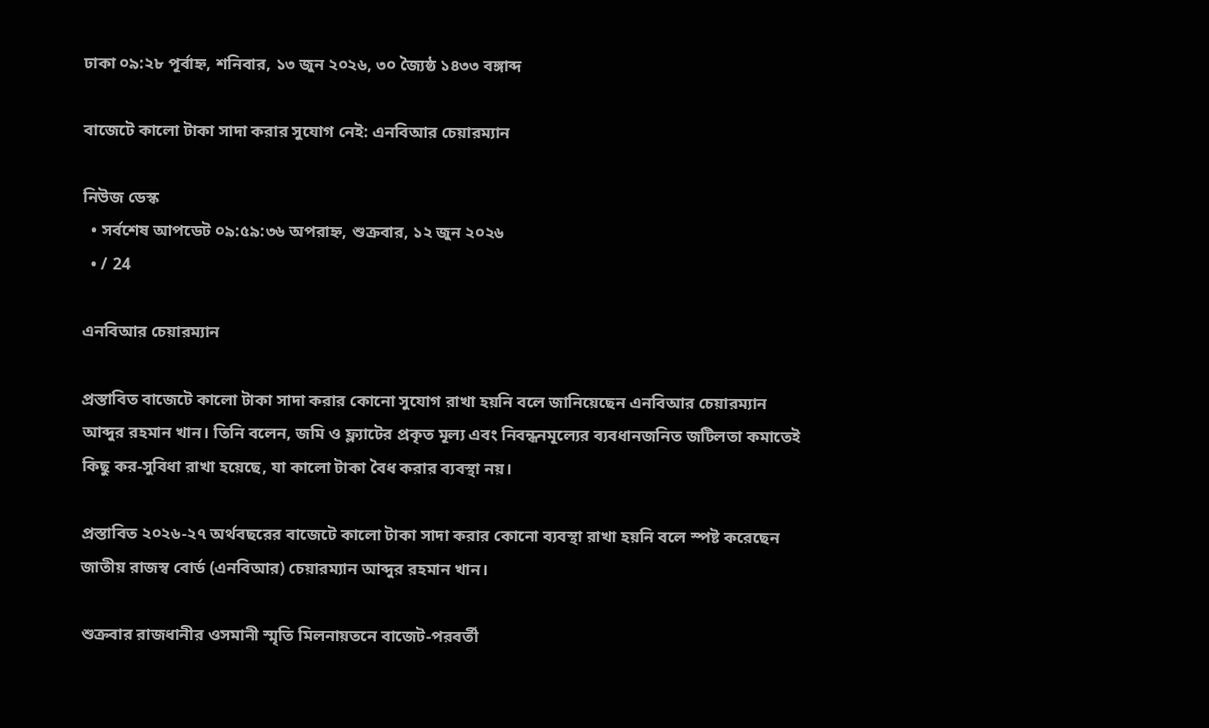ঢাকা ০৯:২৮ পূর্বাহ্ন, শনিবার, ১৩ জুন ২০২৬, ৩০ জ্যৈষ্ঠ ১৪৩৩ বঙ্গাব্দ

বাজেটে কালো টাকা সাদা করার সুযোগ নেই: এনবিআর চেয়ারম্যান

নিউজ ডেস্ক
  • সর্বশেষ আপডেট ০৯:৫৯:৩৬ অপরাহ্ন, শুক্রবার, ১২ জুন ২০২৬
  • / 24

এনবিআর চেয়ারম্যান

প্রস্তাবিত বাজেটে কালো টাকা সাদা করার কোনো সুযোগ রাখা হয়নি বলে জানিয়েছেন এনবিআর চেয়ারম্যান আব্দুর রহমান খান। তিনি বলেন, জমি ও ফ্ল্যাটের প্রকৃত মূল্য এবং নিবন্ধনমূল্যের ব্যবধানজনিত জটিলতা কমাতেই কিছু কর-সুবিধা রাখা হয়েছে, যা কালো টাকা বৈধ করার ব্যবস্থা নয়।

প্রস্তাবিত ২০২৬-২৭ অর্থবছরের বাজেটে কালো টাকা সাদা করার কোনো ব্যবস্থা রাখা হয়নি বলে স্পষ্ট করেছেন জাতীয় রাজস্ব বোর্ড (এনবিআর) চেয়ারম্যান আব্দুর রহমান খান।

শুক্রবার রাজধানীর ওসমানী স্মৃতি মিলনায়তনে বাজেট-পরবর্তী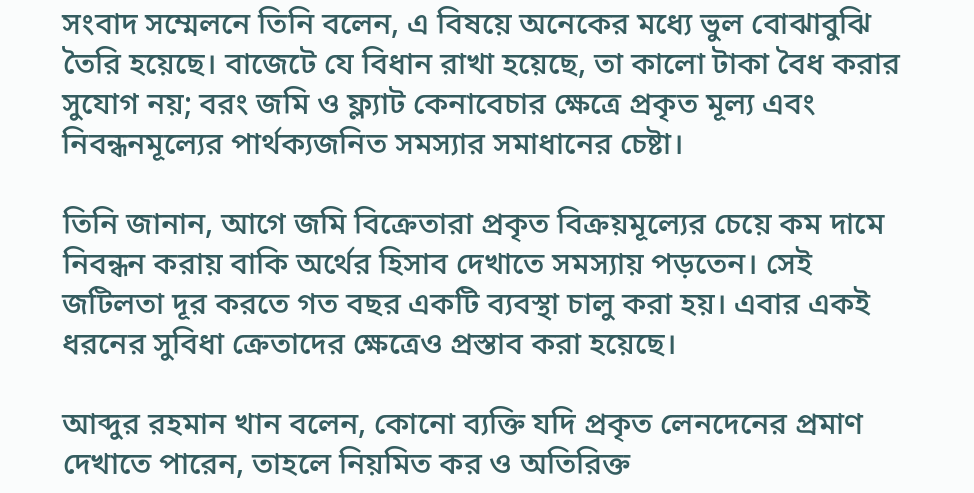সংবাদ সম্মেলনে তিনি বলেন, এ বিষয়ে অনেকের মধ্যে ভুল বোঝাবুঝি তৈরি হয়েছে। বাজেটে যে বিধান রাখা হয়েছে, তা কালো টাকা বৈধ করার সুযোগ নয়; বরং জমি ও ফ্ল্যাট কেনাবেচার ক্ষেত্রে প্রকৃত মূল্য এবং নিবন্ধনমূল্যের পার্থক্যজনিত সমস্যার সমাধানের চেষ্টা।

তিনি জানান, আগে জমি বিক্রেতারা প্রকৃত বিক্রয়মূল্যের চেয়ে কম দামে নিবন্ধন করায় বাকি অর্থের হিসাব দেখাতে সমস্যায় পড়তেন। সেই জটিলতা দূর করতে গত বছর একটি ব্যবস্থা চালু করা হয়। এবার একই ধরনের সুবিধা ক্রেতাদের ক্ষেত্রেও প্রস্তাব করা হয়েছে।

আব্দুর রহমান খান বলেন, কোনো ব্যক্তি যদি প্রকৃত লেনদেনের প্রমাণ দেখাতে পারেন, তাহলে নিয়মিত কর ও অতিরিক্ত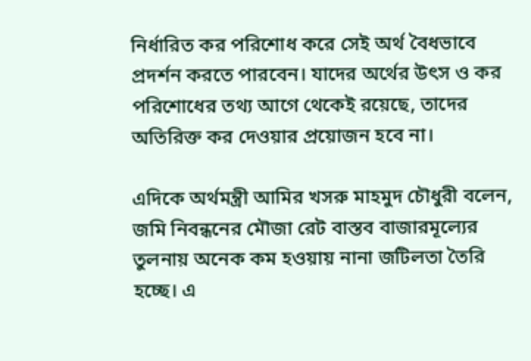নির্ধারিত কর পরিশোধ করে সেই অর্থ বৈধভাবে প্রদর্শন করতে পারবেন। যাদের অর্থের উৎস ও কর পরিশোধের তথ্য আগে থেকেই রয়েছে, তাদের অতিরিক্ত কর দেওয়ার প্রয়োজন হবে না।

এদিকে অর্থমন্ত্রী আমির খসরু মাহমুদ চৌধুরী বলেন, জমি নিবন্ধনের মৌজা রেট বাস্তব বাজারমূল্যের তুলনায় অনেক কম হওয়ায় নানা জটিলতা তৈরি হচ্ছে। এ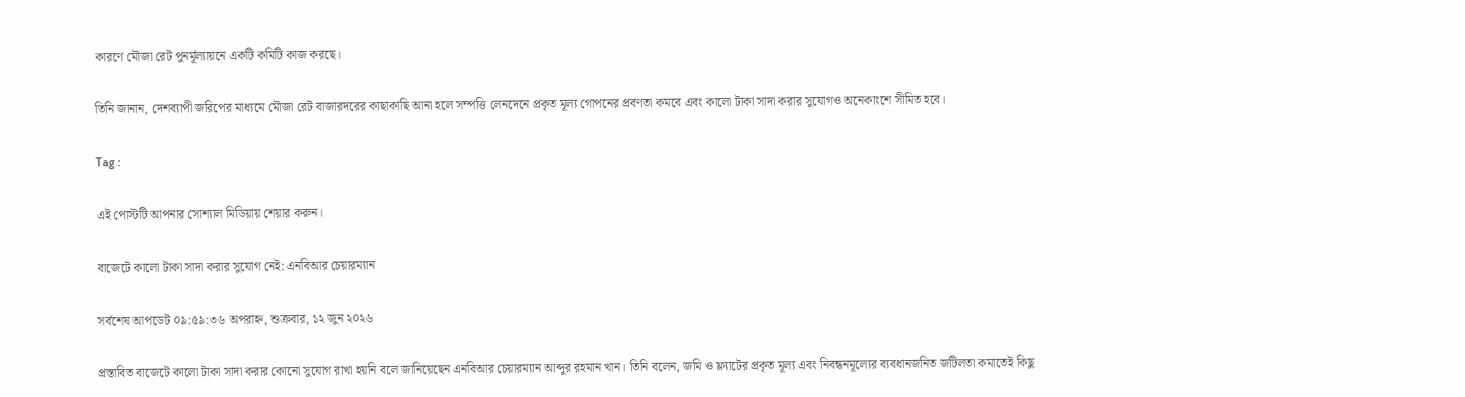কারণে মৌজা রেট পুনর্মূল্যায়নে একটি কমিটি কাজ করছে।

তিনি জানান, দেশব্যাপী জরিপের মাধ্যমে মৌজা রেট বাজারদরের কাছাকাছি আনা হলে সম্পত্তি লেনদেনে প্রকৃত মূল্য গোপনের প্রবণতা কমবে এবং কালো টাকা সাদা করার সুযোগও অনেকাংশে সীমিত হবে।

Tag :

এই পোস্টটি আপনার সোশ্যাল মিডিয়ায় শেয়ার করুন।

বাজেটে কালো টাকা সাদা করার সুযোগ নেই: এনবিআর চেয়ারম্যান

সর্বশেষ আপডেট ০৯:৫৯:৩৬ অপরাহ্ন, শুক্রবার, ১২ জুন ২০২৬

প্রস্তাবিত বাজেটে কালো টাকা সাদা করার কোনো সুযোগ রাখা হয়নি বলে জানিয়েছেন এনবিআর চেয়ারম্যান আব্দুর রহমান খান। তিনি বলেন, জমি ও ফ্ল্যাটের প্রকৃত মূল্য এবং নিবন্ধনমূল্যের ব্যবধানজনিত জটিলতা কমাতেই কিছু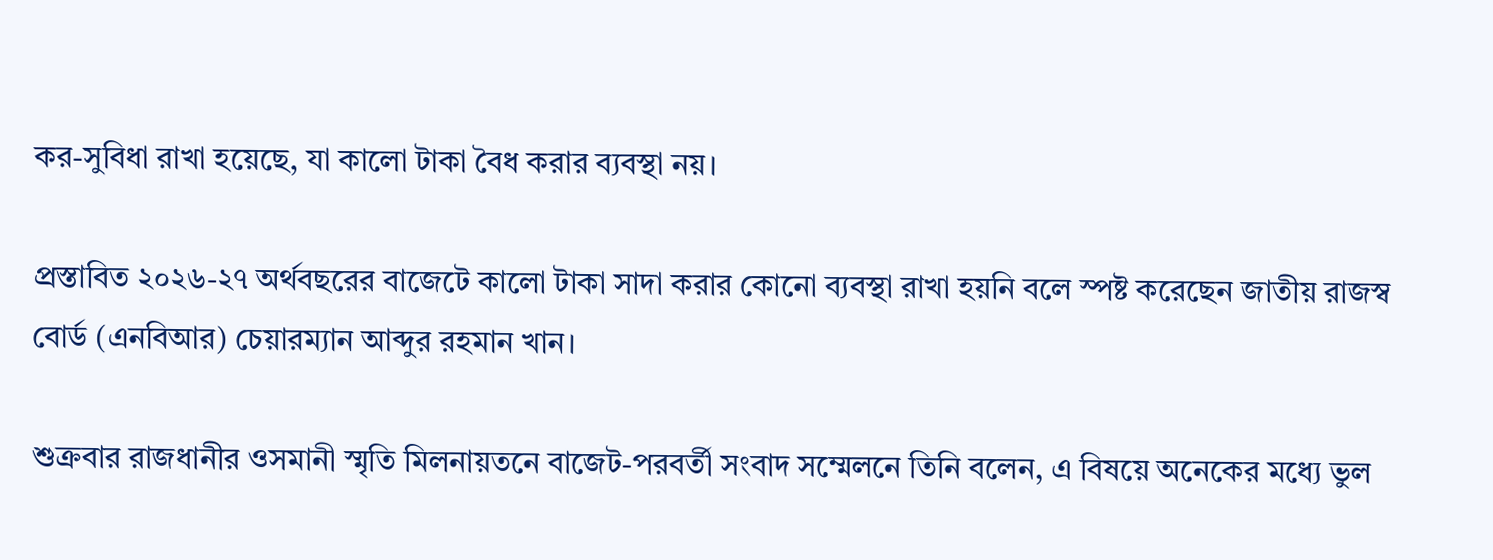কর-সুবিধা রাখা হয়েছে, যা কালো টাকা বৈধ করার ব্যবস্থা নয়।

প্রস্তাবিত ২০২৬-২৭ অর্থবছরের বাজেটে কালো টাকা সাদা করার কোনো ব্যবস্থা রাখা হয়নি বলে স্পষ্ট করেছেন জাতীয় রাজস্ব বোর্ড (এনবিআর) চেয়ারম্যান আব্দুর রহমান খান।

শুক্রবার রাজধানীর ওসমানী স্মৃতি মিলনায়তনে বাজেট-পরবর্তী সংবাদ সম্মেলনে তিনি বলেন, এ বিষয়ে অনেকের মধ্যে ভুল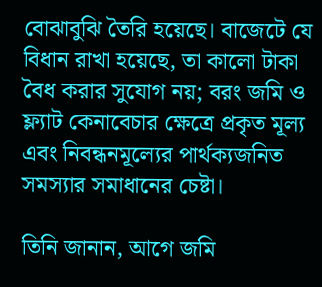বোঝাবুঝি তৈরি হয়েছে। বাজেটে যে বিধান রাখা হয়েছে, তা কালো টাকা বৈধ করার সুযোগ নয়; বরং জমি ও ফ্ল্যাট কেনাবেচার ক্ষেত্রে প্রকৃত মূল্য এবং নিবন্ধনমূল্যের পার্থক্যজনিত সমস্যার সমাধানের চেষ্টা।

তিনি জানান, আগে জমি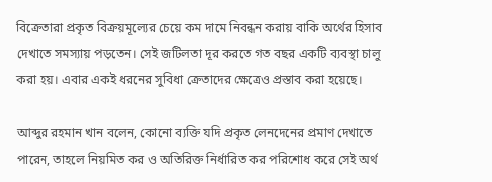বিক্রেতারা প্রকৃত বিক্রয়মূল্যের চেয়ে কম দামে নিবন্ধন করায় বাকি অর্থের হিসাব দেখাতে সমস্যায় পড়তেন। সেই জটিলতা দূর করতে গত বছর একটি ব্যবস্থা চালু করা হয়। এবার একই ধরনের সুবিধা ক্রেতাদের ক্ষেত্রেও প্রস্তাব করা হয়েছে।

আব্দুর রহমান খান বলেন, কোনো ব্যক্তি যদি প্রকৃত লেনদেনের প্রমাণ দেখাতে পারেন, তাহলে নিয়মিত কর ও অতিরিক্ত নির্ধারিত কর পরিশোধ করে সেই অর্থ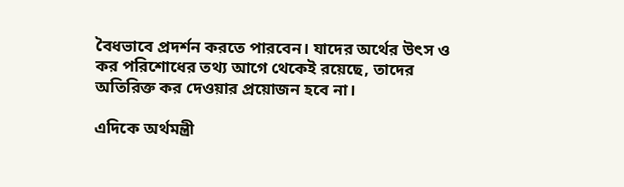বৈধভাবে প্রদর্শন করতে পারবেন। যাদের অর্থের উৎস ও কর পরিশোধের তথ্য আগে থেকেই রয়েছে, তাদের অতিরিক্ত কর দেওয়ার প্রয়োজন হবে না।

এদিকে অর্থমন্ত্রী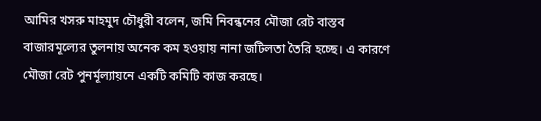আমির খসরু মাহমুদ চৌধুরী বলেন, জমি নিবন্ধনের মৌজা রেট বাস্তব বাজারমূল্যের তুলনায় অনেক কম হওয়ায় নানা জটিলতা তৈরি হচ্ছে। এ কারণে মৌজা রেট পুনর্মূল্যায়নে একটি কমিটি কাজ করছে।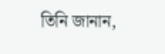তিনি জানান,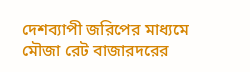দেশব্যাপী জরিপের মাধ্যমে মৌজা রেট বাজারদরের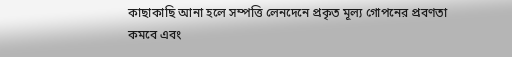কাছাকাছি আনা হলে সম্পত্তি লেনদেনে প্রকৃত মূল্য গোপনের প্রবণতা কমবে এবং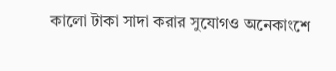কালো টাকা সাদা করার সুযোগও অনেকাংশে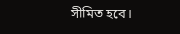সীমিত হবে।